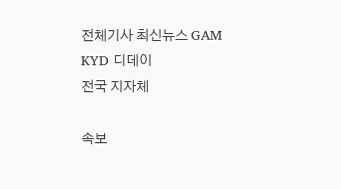전체기사 최신뉴스 GAM
KYD 디데이
전국 지자체

속보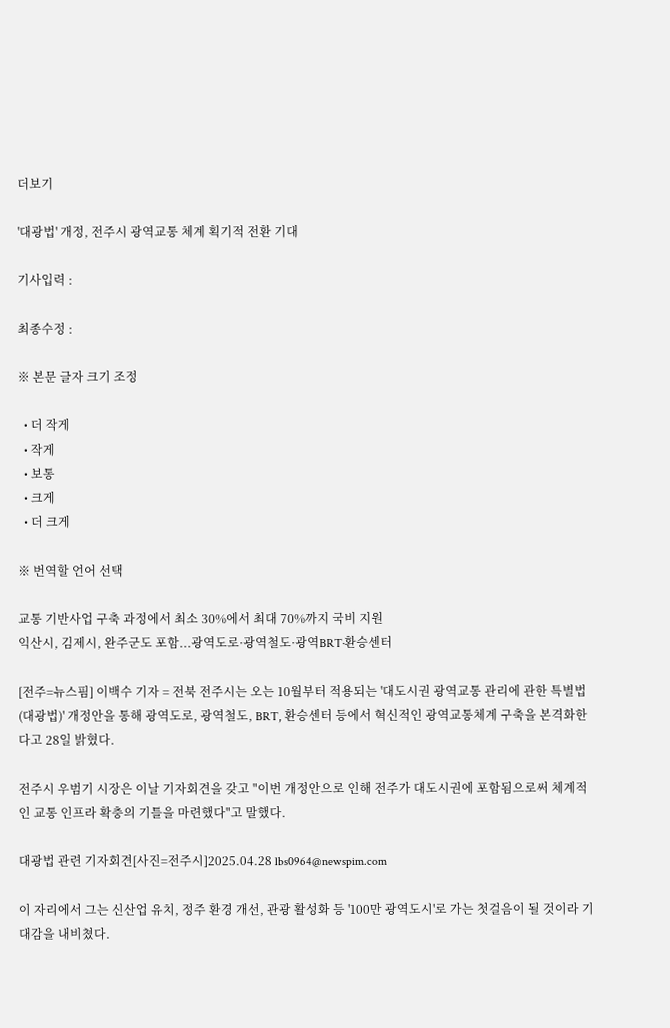더보기

'대광법' 개정, 전주시 광역교통 체계 획기적 전환 기대

기사입력 :

최종수정 :

※ 본문 글자 크기 조정

  • 더 작게
  • 작게
  • 보통
  • 크게
  • 더 크게

※ 번역할 언어 선택

교통 기반사업 구축 과정에서 최소 30%에서 최대 70%까지 국비 지원
익산시, 김제시, 완주군도 포함...광역도로·광역철도·광역BRT·환승센터

[전주=뉴스핌] 이백수 기자 = 전북 전주시는 오는 10월부터 적용되는 '대도시권 광역교통 관리에 관한 특별법(대광법)' 개정안을 통해 광역도로, 광역철도, BRT, 환승센터 등에서 혁신적인 광역교통체계 구축을 본격화한다고 28일 밝혔다.

전주시 우범기 시장은 이날 기자회견을 갖고 "이번 개정안으로 인해 전주가 대도시권에 포함됨으로써 체계적인 교통 인프라 확충의 기틀을 마련했다"고 말했다.

대광법 관련 기자회견[사진=전주시]2025.04.28 lbs0964@newspim.com

이 자리에서 그는 신산업 유치, 정주 환경 개선, 관광 활성화 등 '100만 광역도시'로 가는 첫걸음이 될 것이라 기대감을 내비쳤다.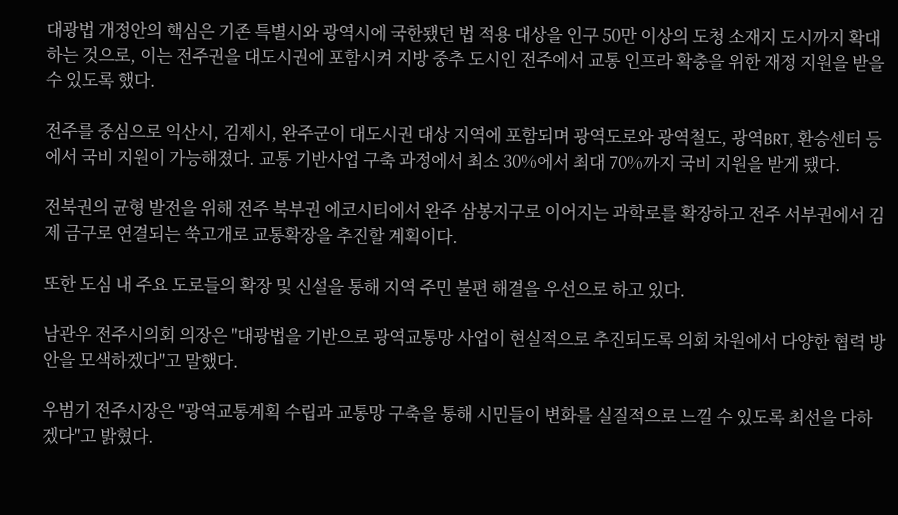대광법 개정안의 핵심은 기존 특별시와 광역시에 국한됐던 법 적용 대상을 인구 50만 이상의 도청 소재지 도시까지 확대하는 것으로, 이는 전주권을 대도시권에 포함시켜 지방 중추 도시인 전주에서 교통 인프라 확충을 위한 재정 지원을 받을 수 있도록 했다.

전주를 중심으로 익산시, 김제시, 완주군이 대도시권 대상 지역에 포함되며 광역도로와 광역철도, 광역BRT, 환승센터 등에서 국비 지원이 가능해졌다. 교통 기반사업 구축 과정에서 최소 30%에서 최대 70%까지 국비 지원을 받게 됐다.

전북권의 균형 발전을 위해 전주 북부권 에코시티에서 완주 삼봉지구로 이어지는 과학로를 확장하고 전주 서부권에서 김제 금구로 연결되는 쑥고개로 교통확장을 추진할 계획이다.

또한 도심 내 주요 도로들의 확장 및 신설을 통해 지역 주민 불편 해결을 우선으로 하고 있다.

남관우 전주시의회 의장은 "대광법을 기반으로 광역교통망 사업이 현실적으로 추진되도록 의회 차원에서 다양한 협력 방안을 모색하겠다"고 말했다.

우범기 전주시장은 "광역교통계획 수립과 교통망 구축을 통해 시민들이 변화를 실질적으로 느낄 수 있도록 최선을 다하겠다"고 밝혔다.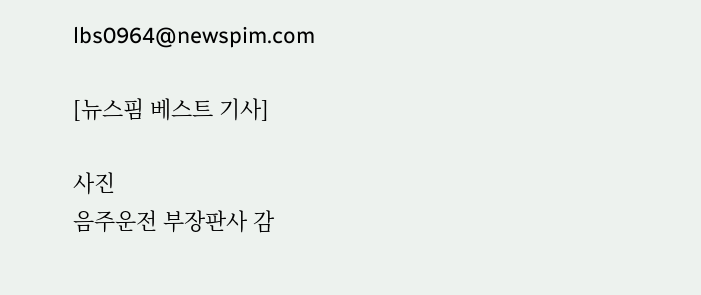lbs0964@newspim.com

[뉴스핌 베스트 기사]

사진
음주운전 부장판사 감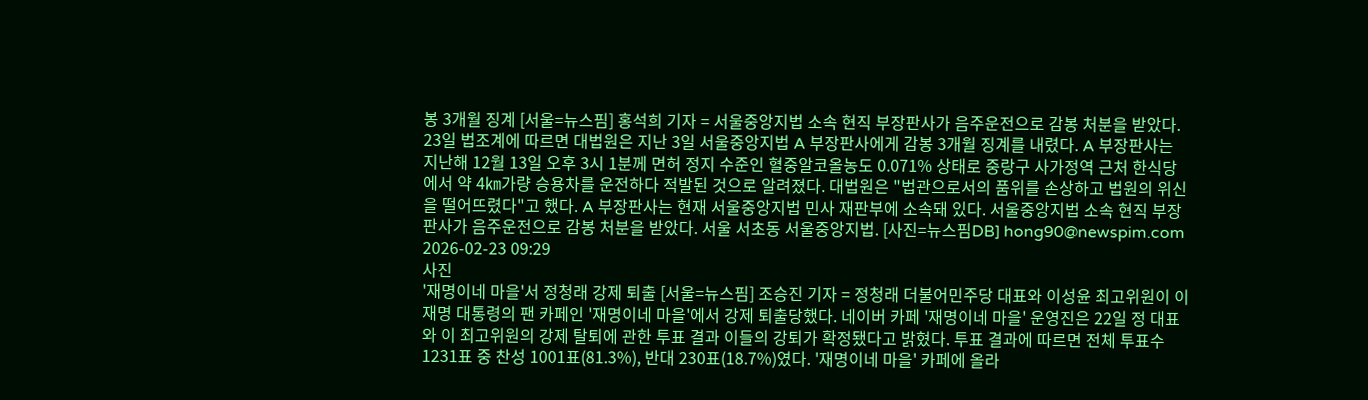봉 3개월 징계 [서울=뉴스핌] 홍석희 기자 = 서울중앙지법 소속 현직 부장판사가 음주운전으로 감봉 처분을 받았다. 23일 법조계에 따르면 대법원은 지난 3일 서울중앙지법 A 부장판사에게 감봉 3개월 징계를 내렸다. A 부장판사는 지난해 12월 13일 오후 3시 1분께 면허 정지 수준인 혈중알코올농도 0.071% 상태로 중랑구 사가정역 근처 한식당에서 약 4㎞가량 승용차를 운전하다 적발된 것으로 알려졌다. 대법원은 "법관으로서의 품위를 손상하고 법원의 위신을 떨어뜨렸다"고 했다. A 부장판사는 현재 서울중앙지법 민사 재판부에 소속돼 있다. 서울중앙지법 소속 현직 부장판사가 음주운전으로 감봉 처분을 받았다. 서울 서초동 서울중앙지법. [사진=뉴스핌DB] hong90@newspim.com 2026-02-23 09:29
사진
'재명이네 마을'서 정청래 강제 퇴출 [서울=뉴스핌] 조승진 기자 = 정청래 더불어민주당 대표와 이성윤 최고위원이 이재명 대통령의 팬 카페인 '재명이네 마을'에서 강제 퇴출당했다. 네이버 카페 '재명이네 마을' 운영진은 22일 정 대표와 이 최고위원의 강제 탈퇴에 관한 투표 결과 이들의 강퇴가 확정됐다고 밝혔다. 투표 결과에 따르면 전체 투표수 1231표 중 찬성 1001표(81.3%), 반대 230표(18.7%)였다. '재명이네 마을' 카페에 올라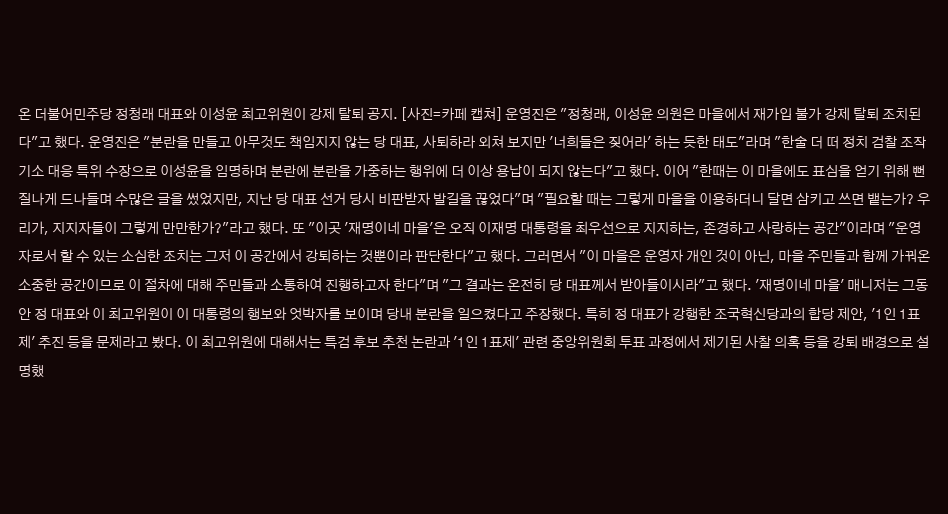온 더불어민주당 정청래 대표와 이성윤 최고위원이 강제 탈퇴 공지. [사진=카페 캡쳐] 운영진은 "정청래, 이성윤 의원은 마을에서 재가입 불가 강제 탈퇴 조치된다"고 했다. 운영진은 "분란을 만들고 아무것도 책임지지 않는 당 대표, 사퇴하라 외쳐 보지만 '너희들은 짖어라' 하는 듯한 태도"라며 "한술 더 떠 정치 검찰 조작 기소 대응 특위 수장으로 이성윤을 임명하며 분란에 분란을 가중하는 행위에 더 이상 용납이 되지 않는다"고 했다. 이어 "한때는 이 마을에도 표심을 얻기 위해 뻔질나게 드나들며 수많은 글을 썼었지만, 지난 당 대표 선거 당시 비판받자 발길을 끊었다"며 "필요할 때는 그렇게 마을을 이용하더니 달면 삼키고 쓰면 뱉는가? 우리가, 지지자들이 그렇게 만만한가?"라고 했다. 또 "이곳 '재명이네 마을'은 오직 이재명 대통령을 최우선으로 지지하는, 존경하고 사랑하는 공간"이라며 "운영자로서 할 수 있는 소심한 조치는 그저 이 공간에서 강퇴하는 것뿐이라 판단한다"고 했다. 그러면서 "이 마을은 운영자 개인 것이 아닌, 마을 주민들과 함께 가꿔온 소중한 공간이므로 이 절차에 대해 주민들과 소통하여 진행하고자 한다"며 "그 결과는 온전히 당 대표께서 받아들이시라"고 했다. '재명이네 마을' 매니저는 그동안 정 대표와 이 최고위원이 이 대통령의 행보와 엇박자를 보이며 당내 분란을 일으켰다고 주장했다. 특히 정 대표가 강행한 조국혁신당과의 합당 제안, '1인 1표제' 추진 등을 문제라고 봤다. 이 최고위원에 대해서는 특검 후보 추천 논란과 '1인 1표제' 관련 중앙위원회 투표 과정에서 제기된 사찰 의혹 등을 강퇴 배경으로 설명했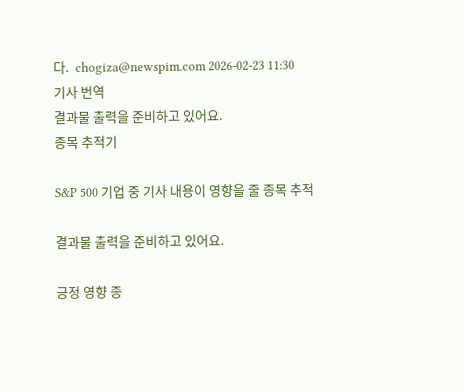다.  chogiza@newspim.com 2026-02-23 11:30
기사 번역
결과물 출력을 준비하고 있어요.
종목 추적기

S&P 500 기업 중 기사 내용이 영향을 줄 종목 추적

결과물 출력을 준비하고 있어요.

긍정 영향 종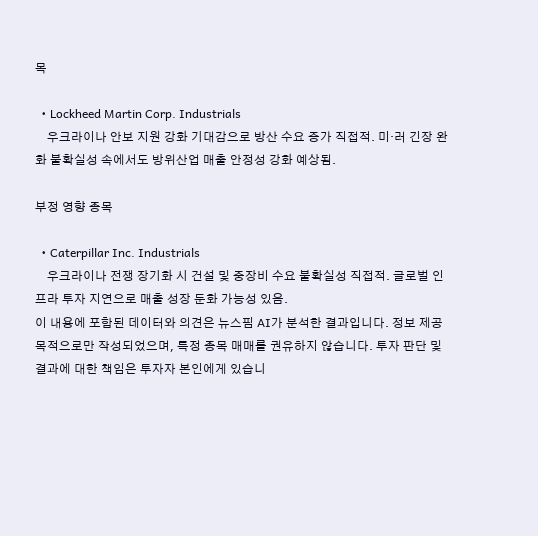목

  • Lockheed Martin Corp. Industrials
    우크라이나 안보 지원 강화 기대감으로 방산 수요 증가 직접적. 미·러 긴장 완화 불확실성 속에서도 방위산업 매출 안정성 강화 예상됨.

부정 영향 종목

  • Caterpillar Inc. Industrials
    우크라이나 전쟁 장기화 시 건설 및 중장비 수요 불확실성 직접적. 글로벌 인프라 투자 지연으로 매출 성장 둔화 가능성 있음.
이 내용에 포함된 데이터와 의견은 뉴스핌 AI가 분석한 결과입니다. 정보 제공 목적으로만 작성되었으며, 특정 종목 매매를 권유하지 않습니다. 투자 판단 및 결과에 대한 책임은 투자자 본인에게 있습니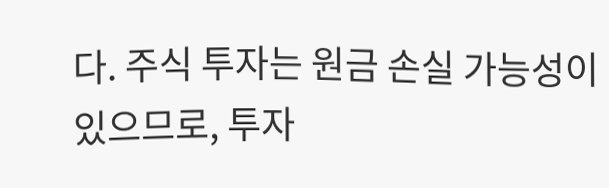다. 주식 투자는 원금 손실 가능성이 있으므로, 투자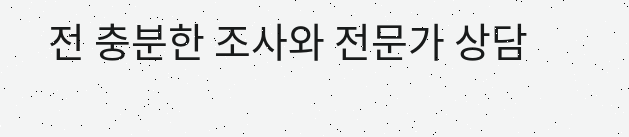전 충분한 조사와 전문가 상담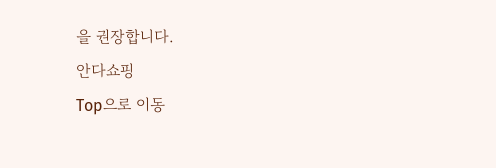을 권장합니다.
안다쇼핑
Top으로 이동